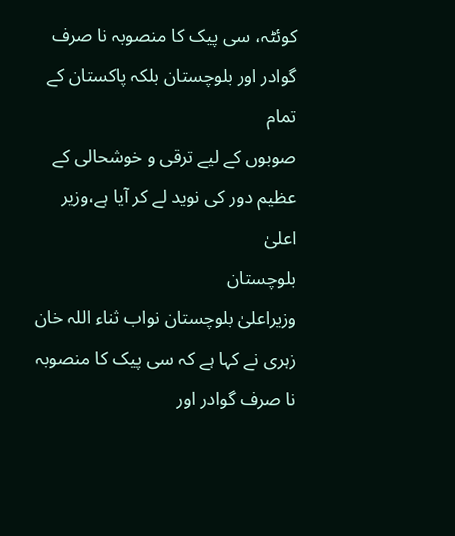کوئٹہ، سی پیک کا منصوبہ نا صرف گوادر اور بلوچستان بلکہ پاکستان کے تمام
صوبوں کے لیے ترقی و خوشحالی کے عظیم دور کی نوید لے کر آیا ہے،وزیر اعلیٰ
بلوچستان
وزیراعلیٰ بلوچستان نواب ثناء اللہ خان زہری نے کہا ہے کہ سی پیک کا منصوبہ
نا صرف گوادر اور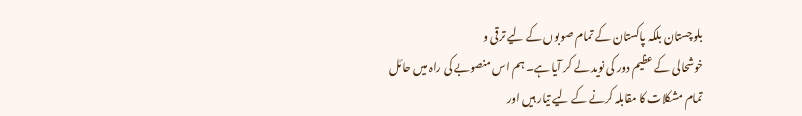بلوچستان بلکہ پاکستان کے تمام صوبوں کے لیے ترقی و
خوشحالی کے عظیم دور کی نوید لے کر آیا ہے۔ ہم اس منصوبے کی راہ میں حائل
تمام مشکلات کا مقابلہ کرنے کے لیے تیار ہیں اور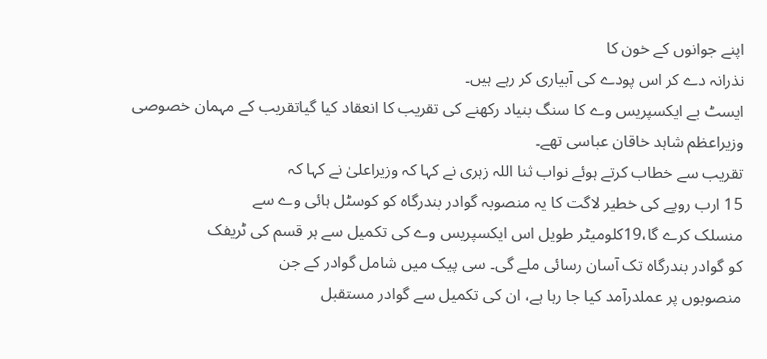اپنے جوانوں کے خون کا
نذرانہ دے کر اس پودے کی آبیاری کر رہے ہیں۔
ایسٹ بے ایکسپریس وے کا سنگ بنیاد رکھنے کی تقریب کا انعقاد کیا گیاتقریب کے مہمان خصوصی وزیراعظم شاہد خاقان عباسی تھے۔
تقریب سے خطاب کرتے ہوئے نواب ثنا اللہ زہری نے کہا کہ وزیراعلیٰ نے کہا کہ
15 ارب روپے کی خطیر لاگت کا یہ منصوبہ گوادر بندرگاہ کو کوسٹل ہائی وے سے
منسلک کرے گا،19کلومیٹر طویل اس ایکسپریس وے کی تکمیل سے ہر قسم کی ٹریفک
کو گوادر بندرگاہ تک آسان رسائی ملے گی۔ سی پیک میں شامل گوادر کے جن
منصوبوں پر عملدرآمد کیا جا رہا ہے، ان کی تکمیل سے گوادر مستقبل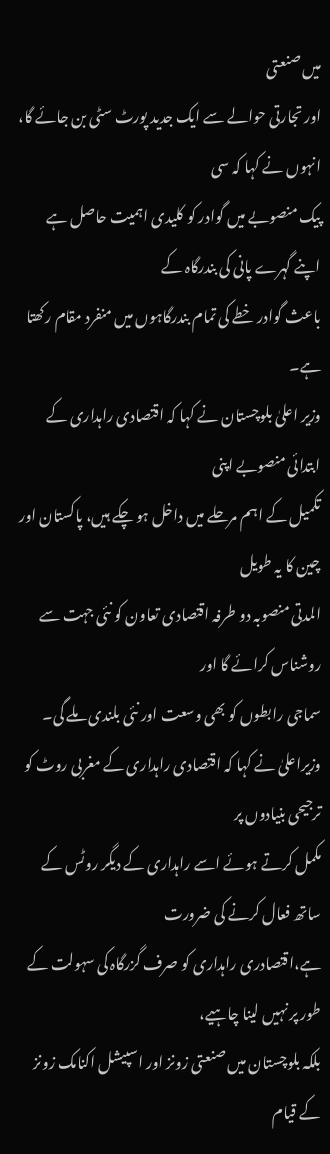میں صنعتی
اور تجارتی حوالے سے ایک جدید پورٹ سٹی بن جائے گا، انہوں نے کہا کہ سی
پیک منصوبے میں گوادر کو کلیدی اہمیت حاصل ہے اپنے گہرے پانی کی بندرگاہ کے
باعث گوادر خطے کی تمام بندرگاہوں میں منفرد مقام رکھتا ہے۔
وزیر اعلیٰ بلوچستان نے کہا کہ اقتصادی راہداری کے ابتدائی منصوبے اپنی
تکمیل کے اہم مرحلے میں داخل ہو چکے ہیں، پاکستان اور چین کا یہ طویل
المدتی منصوبہ دو طرفہ اقتصادی تعاون کو نئی جہت سے روشناس کرائے گا اور
سماجی رابطوں کو بھی وسعت اور نئی بلندی ملے گی۔
وزیراعلیٰ نے کہا کہ اقتصادی راہداری کے مغربی روٹ کو ترجیحی بنیادوں پر
مکمل کرتے ہوئے اسے راہداری کے دیگر روٹس کے ساتھ فعال کرنے کی ضرورت
ہے،اقتصادری راہداری کو صرف گزرگاہ کی سہولت کے طور پر نہیں لینا چاہیے،
بلکہ بلوچستان میں صنعتی زونز اور اسپیشل اکنامک زونز کے قیام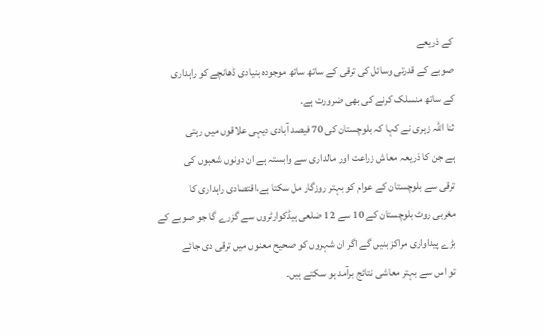کے ذریعے
صوبے کے قدرتی وسائل کی ترقی کے ساتھ ساتھ موجودہ بنیادی ڈھانچے کو راہداری
کے ساتھ منسلک کرنے کی بھی ضرورت ہے۔
ثنا اللہ زہری نے کہا کہ بلوچستان کی 70 فیصد آبادی دیہی علاقوں میں رہتی
ہے جن کا ذریعہ معاش زراعت اور مالداری سے وابستہ ہے ان دونوں شعبوں کی
ترقی سے بلوچستان کے عوام کو بہتر روزگار مل سکتا ہے،اقتصادی راہداری کا
مغربی روٹ بلوچستان کے 10 سے 12 ضلعی ہیڈکوارٹروں سے گزرے گا جو صوبے کے
بڑے پیداواری مراکز بنیں گے اگر ان شہروں کو صحیح معنوں میں ترقی دی جائے
تو اس سے بہتر معاشی نتائج برآمد ہو سکتے ہیں۔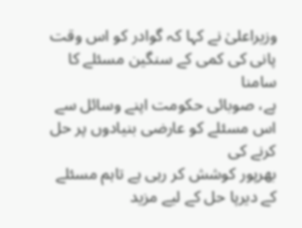وزیراعلیٰ نے کہا کہ گوادر کو اس وقت پانی کی کمی کے سنگین مسئلے کا سامنا
ہے، صوبائی حکومت اپنے وسائل سے اس مسئلے کو عارضی بنیادوں پر حل کرنے کی
بھرپور کوشش کر رہی ہے تاہم مسئلے کے دیرپا حل کے لیے مزید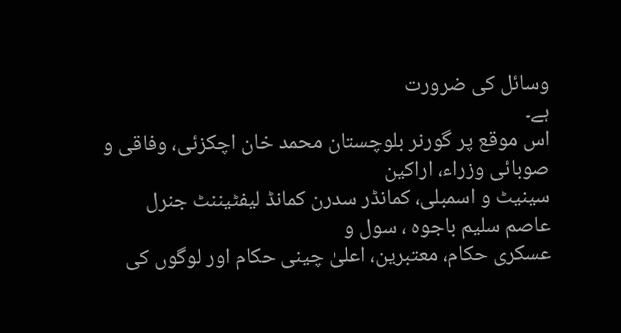وسائل کی ضرورت
ہے۔
اس موقع پر گورنر بلوچستان محمد خان اچکزئی، وفاقی و صوبائی وزراء، اراکین
سینیٹ و اسمبلی، کمانڈر سدرن کمانڈ لیفٹیننٹ جنرل عاصم سلیم باجوہ ، سول و
عسکری حکام، معتبرین، اعلیٰ چینی حکام اور لوگوں کی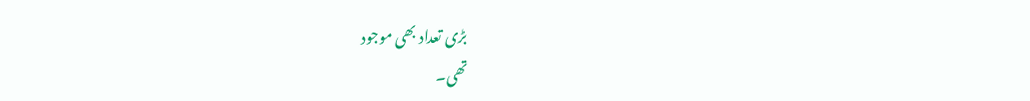بڑی تعداد بھی موجود
تھی۔